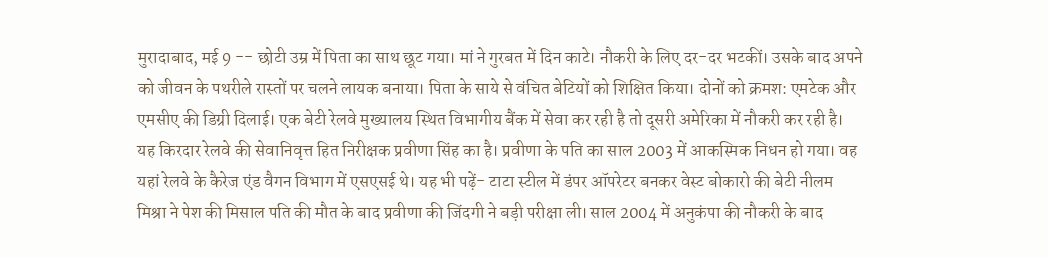मुरादाबाद, मई 9 -- छोटी उम्र में पिता का साथ छूट गया। मां ने गुरबत में दिन काटे। नौकरी के लिए दर-दर भटकीं। उसके बाद अपने को जीवन के पथरीले रास्तों पर चलने लायक बनाया। पिता के साये से वंचित बेटियों को शिक्षित किया। दोनों को क्रमश: एमटेक और एमसीए की डिग्री दिलाई। एक बेटी रेलवे मुख्यालय स्थित विभागीय बैंक में सेवा कर रही है तो दूसरी अमेरिका में नौकरी कर रही है। यह किरदार रेलवे की सेवानिवृत्त हित निरीक्षक प्रवीणा सिंह का है। प्रवीणा के पति का साल 2003 में आकस्मिक निधन हो गया। वह यहां रेलवे के कैरेज एंड वैगन विभाग में एसएसई थे। यह भी पढ़ें- टाटा स्टील में डंपर ऑपरेटर बनकर वेस्ट बोकारो की बेटी नीलम मिश्रा ने पेश की मिसाल पति की मौत के बाद प्रवीणा की जिंदगी ने बड़ी परीक्षा ली। साल 2004 में अनुकंपा की नौकरी के बाद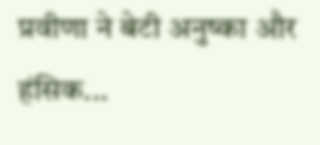प्रवीणा ने बेटी अनुष्का और हंसिक...